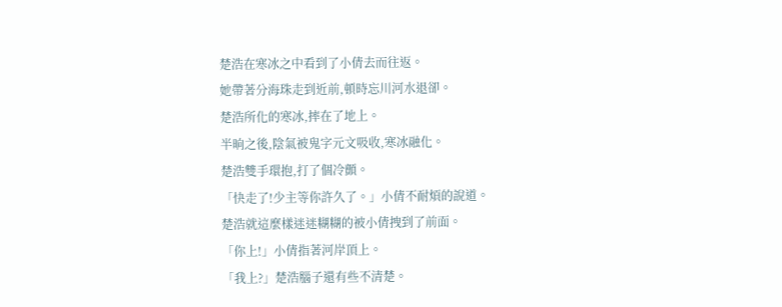楚浩在寒冰之中看到了小倩去而往返。
她帶著分海珠走到近前,頓時忘川河水退卻。
楚浩所化的寒冰,摔在了地上。
半晌之後,陰氣被鬼字元文吸收,寒冰融化。
楚浩雙手環抱,打了個冷顫。
「快走了!少主等你許久了。」小倩不耐煩的說道。
楚浩就這麼樣迷迷糊糊的被小倩拽到了前面。
「你上!」小倩指著河岸頂上。
「我上?」楚浩腦子還有些不清楚。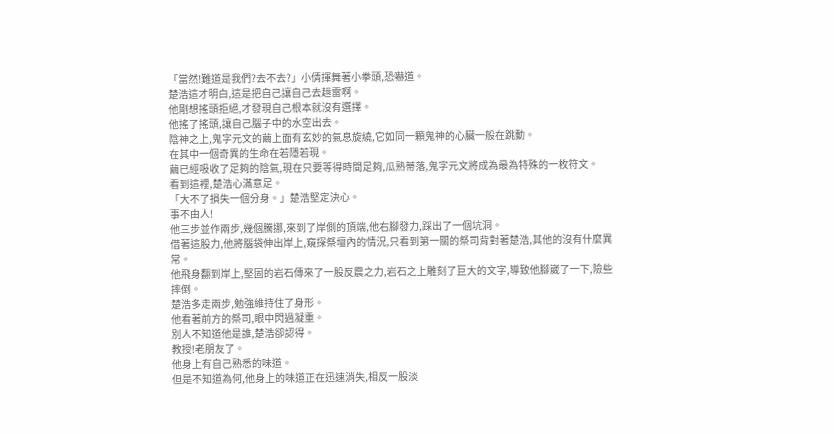「當然!難道是我們?去不去?」小倩揮舞著小拳頭,恐嚇道。
楚浩這才明白,這是把自己讓自己去趟雷啊。
他剛想搖頭拒絕,才發現自己根本就沒有選擇。
他搖了搖頭,讓自己腦子中的水空出去。
陰神之上,鬼字元文的繭上面有玄妙的氣息旋繞,它如同一顆鬼神的心臟一般在跳動。
在其中一個奇異的生命在若隱若現。
繭已經吸收了足夠的陰氣,現在只要等得時間足夠,瓜熟蒂落,鬼字元文將成為最為特殊的一枚符文。
看到這裡,楚浩心滿意足。
「大不了損失一個分身。」楚浩堅定決心。
事不由人!
他三步並作兩步,幾個騰挪,來到了岸側的頂端,他右腳發力,踩出了一個坑洞。
借著這股力,他將腦袋伸出岸上,窺探祭壇內的情況,只看到第一關的祭司背對著楚浩,其他的沒有什麼異常。
他飛身翻到岸上,堅固的岩石傳來了一股反震之力,岩石之上雕刻了巨大的文字,導致他腳崴了一下,險些摔倒。
楚浩多走兩步,勉強維持住了身形。
他看著前方的祭司,眼中閃過凝重。
別人不知道他是誰,楚浩卻認得。
教授!老朋友了。
他身上有自己熟悉的味道。
但是不知道為何,他身上的味道正在迅速消失,相反一股淡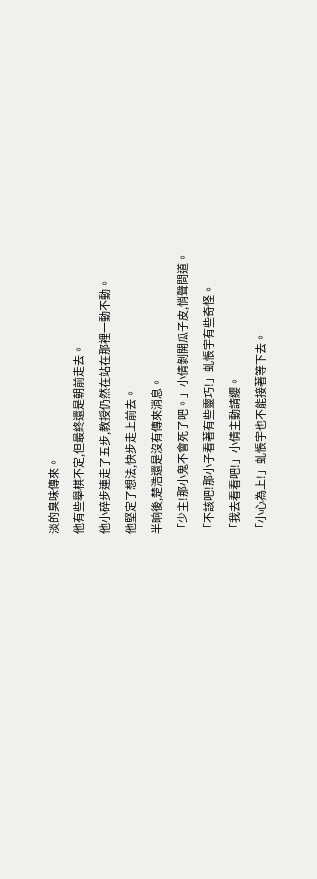淡的臭味傳來。
他有些舉棋不定,但最終還是朝前走去。
他小碎步連走了五步,教授仍然在站在那裡一動不動。
他堅定了想法,快步走上前去。
半晌後,楚浩還是沒有傳來消息。
「少主!那小鬼不會死了吧。」小倩剝開瓜子皮,悄聲問道。
「不該吧!那小子看著有些靈巧!」虬悵宇有些奇怪。
「我去看看吧!」小倩主動請纓。
「小心為上!」虬悵宇也不能接著等下去。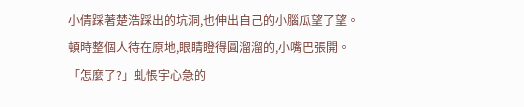小倩踩著楚浩踩出的坑洞,也伸出自己的小腦瓜望了望。
頓時整個人待在原地,眼睛瞪得圓溜溜的,小嘴巴張開。
「怎麼了?」虬悵宇心急的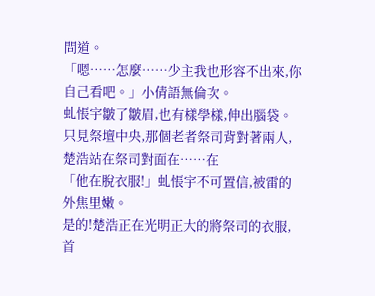問道。
「嗯……怎麼……少主我也形容不出來,你自己看吧。」小倩語無倫次。
虬悵宇皺了皺眉,也有樣學樣,伸出腦袋。
只見祭壇中央,那個老者祭司背對著兩人,楚浩站在祭司對面在……在
「他在脫衣服!」虬悵宇不可置信,被雷的外焦里嫩。
是的!楚浩正在光明正大的將祭司的衣服,首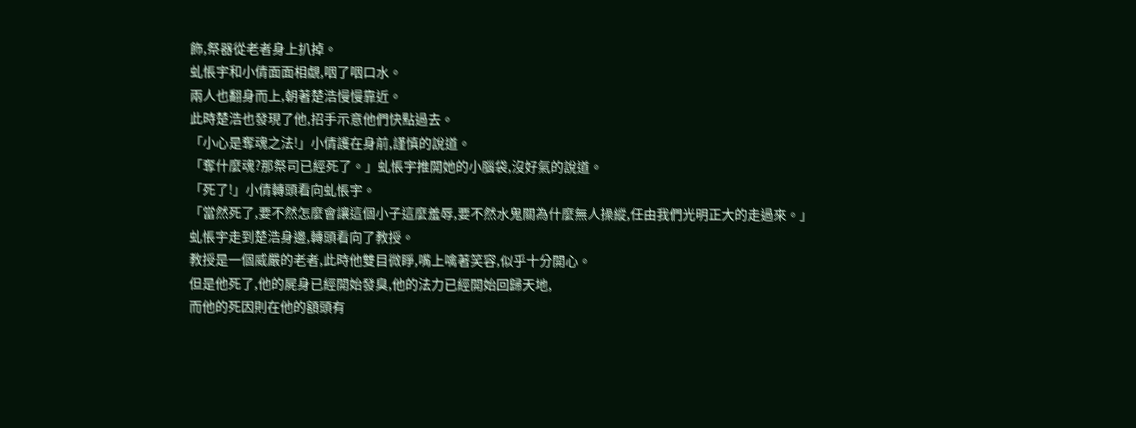飾,祭器從老者身上扒掉。
虬悵宇和小倩面面相覷,咽了咽口水。
兩人也翻身而上,朝著楚浩慢慢靠近。
此時楚浩也發現了他,招手示意他們快點過去。
「小心是奪魂之法!」小倩護在身前,謹慎的說道。
「奪什麼魂?那祭司已經死了。」虬悵宇推開她的小腦袋,沒好氣的說道。
「死了!」小倩轉頭看向虬悵宇。
「當然死了,要不然怎麼會讓這個小子這麼羞辱,要不然水鬼關為什麼無人操縱,任由我們光明正大的走過來。」
虬悵宇走到楚浩身邊,轉頭看向了教授。
教授是一個威嚴的老者,此時他雙目微睜,嘴上噙著笑容,似乎十分開心。
但是他死了,他的屍身已經開始發臭,他的法力已經開始回歸天地,
而他的死因則在他的額頭有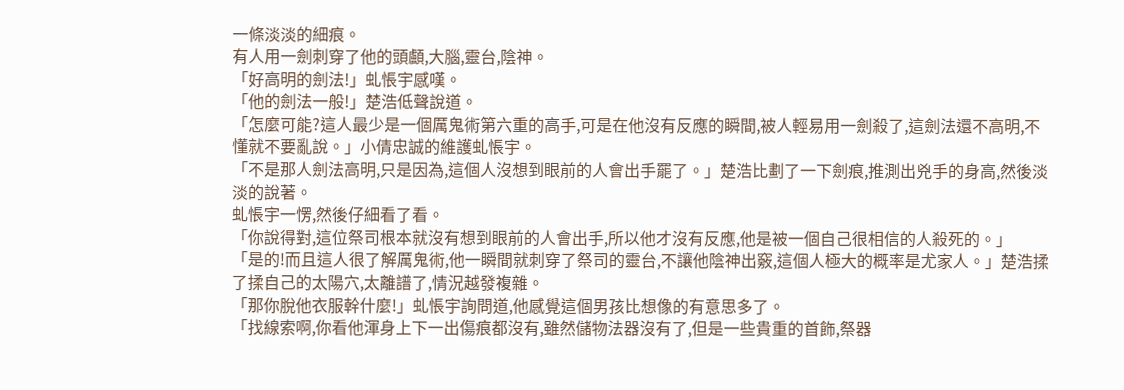一條淡淡的細痕。
有人用一劍刺穿了他的頭顱,大腦,靈台,陰神。
「好高明的劍法!」虬悵宇感嘆。
「他的劍法一般!」楚浩低聲說道。
「怎麼可能?這人最少是一個厲鬼術第六重的高手,可是在他沒有反應的瞬間,被人輕易用一劍殺了,這劍法還不高明,不懂就不要亂說。」小倩忠誠的維護虬悵宇。
「不是那人劍法高明,只是因為,這個人沒想到眼前的人會出手罷了。」楚浩比劃了一下劍痕,推測出兇手的身高,然後淡淡的說著。
虬悵宇一愣,然後仔細看了看。
「你說得對,這位祭司根本就沒有想到眼前的人會出手,所以他才沒有反應,他是被一個自己很相信的人殺死的。」
「是的!而且這人很了解厲鬼術,他一瞬間就刺穿了祭司的靈台,不讓他陰神出竅,這個人極大的概率是尤家人。」楚浩揉了揉自己的太陽穴,太離譜了,情況越發複雜。
「那你脫他衣服幹什麼!」虬悵宇詢問道,他感覺這個男孩比想像的有意思多了。
「找線索啊,你看他渾身上下一出傷痕都沒有,雖然儲物法器沒有了,但是一些貴重的首飾,祭器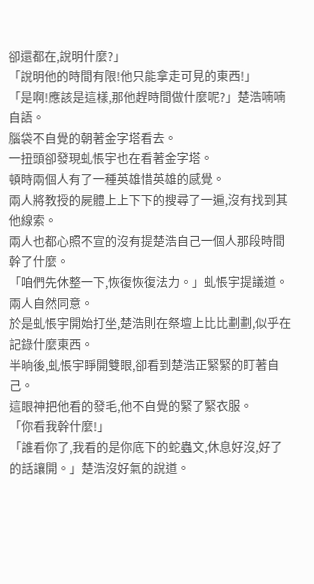卻還都在,說明什麼?」
「說明他的時間有限!他只能拿走可見的東西!」
「是啊!應該是這樣,那他趕時間做什麼呢?」楚浩喃喃自語。
腦袋不自覺的朝著金字塔看去。
一扭頭卻發現虬悵宇也在看著金字塔。
頓時兩個人有了一種英雄惜英雄的感覺。
兩人將教授的屍體上上下下的搜尋了一遍,沒有找到其他線索。
兩人也都心照不宣的沒有提楚浩自己一個人那段時間幹了什麼。
「咱們先休整一下,恢復恢復法力。」虬悵宇提議道。
兩人自然同意。
於是虬悵宇開始打坐,楚浩則在祭壇上比比劃劃,似乎在記錄什麼東西。
半晌後,虬悵宇睜開雙眼,卻看到楚浩正緊緊的盯著自己。
這眼神把他看的發毛,他不自覺的緊了緊衣服。
「你看我幹什麼!」
「誰看你了,我看的是你底下的蛇蟲文,休息好沒,好了的話讓開。」楚浩沒好氣的說道。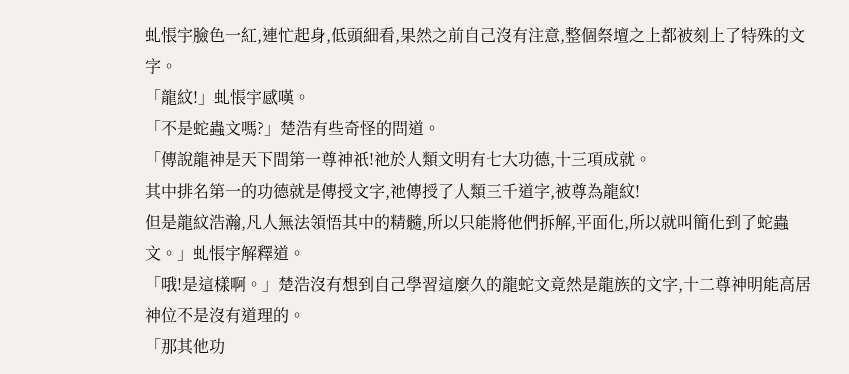虬悵宇臉色一紅,連忙起身,低頭細看,果然之前自己沒有注意,整個祭壇之上都被刻上了特殊的文字。
「龍紋!」虬悵宇感嘆。
「不是蛇蟲文嗎?」楚浩有些奇怪的問道。
「傳說龍神是天下間第一尊神祇!祂於人類文明有七大功德,十三項成就。
其中排名第一的功德就是傳授文字,祂傳授了人類三千道字,被尊為龍紋!
但是龍紋浩瀚,凡人無法領悟其中的精髓,所以只能將他們拆解,平面化,所以就叫簡化到了蛇蟲文。」虬悵宇解釋道。
「哦!是這樣啊。」楚浩沒有想到自己學習這麼久的龍蛇文竟然是龍族的文字,十二尊神明能高居神位不是沒有道理的。
「那其他功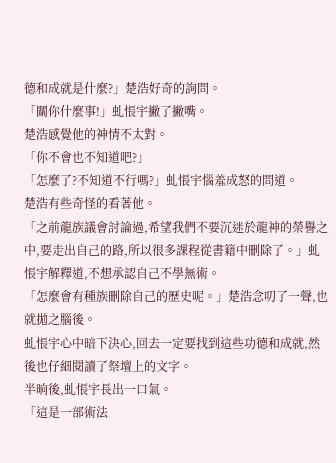德和成就是什麼?」楚浩好奇的詢問。
「關你什麼事!」虬悵宇撇了撇嘴。
楚浩感覺他的神情不太對。
「你不會也不知道吧?」
「怎麼了?不知道不行嗎?」虬悵宇惱羞成怒的問道。
楚浩有些奇怪的看著他。
「之前龍族議會討論過,希望我們不要沉迷於龍神的榮譽之中,要走出自己的路,所以很多課程從書籍中刪除了。」虬悵宇解釋道,不想承認自己不學無術。
「怎麼會有種族刪除自己的歷史呢。」楚浩念叨了一聲,也就拋之腦後。
虬悵宇心中暗下決心,回去一定要找到這些功德和成就,然後也仔細閱讀了祭壇上的文字。
半晌後,虬悵宇長出一口氣。
「這是一部術法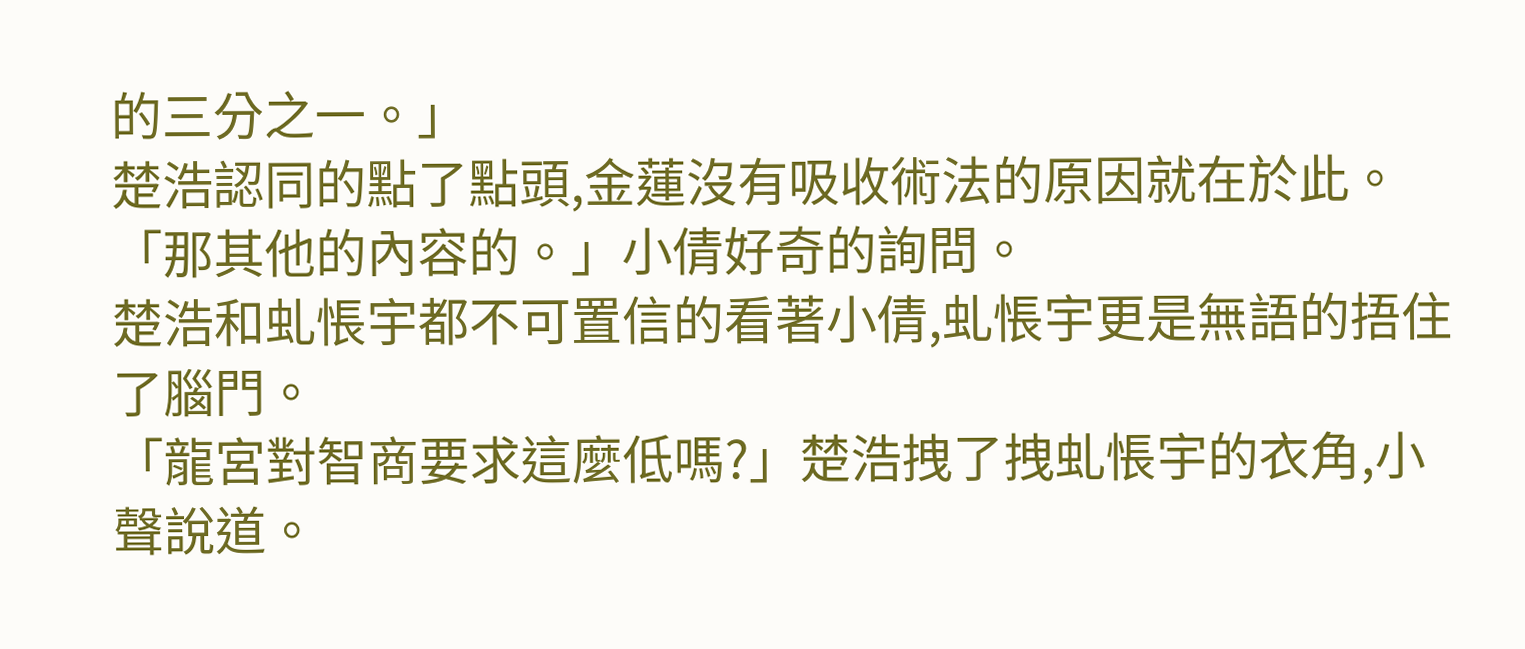的三分之一。」
楚浩認同的點了點頭,金蓮沒有吸收術法的原因就在於此。
「那其他的內容的。」小倩好奇的詢問。
楚浩和虬悵宇都不可置信的看著小倩,虬悵宇更是無語的捂住了腦門。
「龍宮對智商要求這麼低嗎?」楚浩拽了拽虬悵宇的衣角,小聲說道。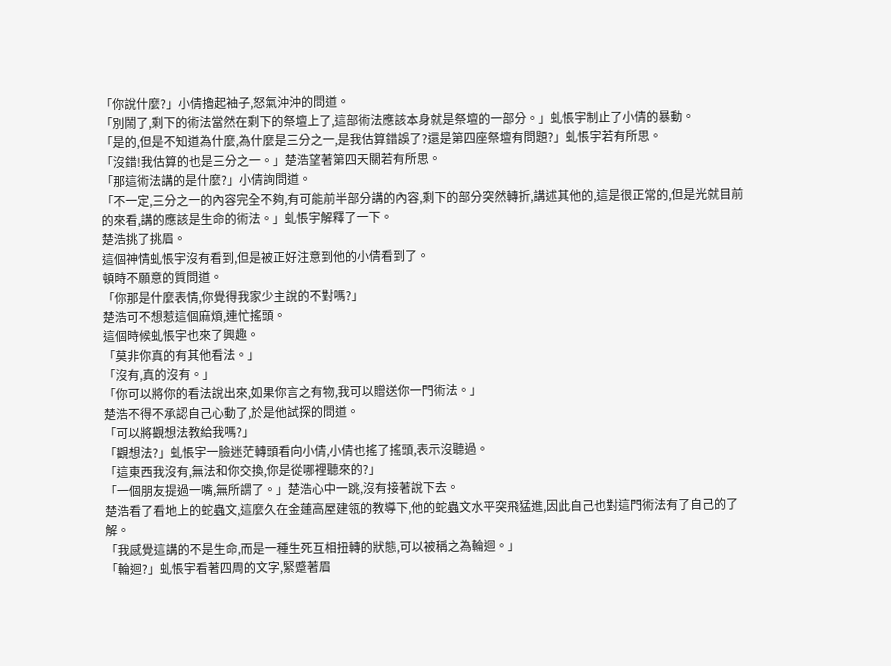「你說什麼?」小倩擼起袖子,怒氣沖沖的問道。
「別鬧了,剩下的術法當然在剩下的祭壇上了,這部術法應該本身就是祭壇的一部分。」虬悵宇制止了小倩的暴動。
「是的,但是不知道為什麼,為什麼是三分之一,是我估算錯誤了?還是第四座祭壇有問題?」虬悵宇若有所思。
「沒錯!我估算的也是三分之一。」楚浩望著第四天關若有所思。
「那這術法講的是什麼?」小倩詢問道。
「不一定,三分之一的內容完全不夠,有可能前半部分講的內容,剩下的部分突然轉折,講述其他的,這是很正常的,但是光就目前的來看,講的應該是生命的術法。」虬悵宇解釋了一下。
楚浩挑了挑眉。
這個神情虬悵宇沒有看到,但是被正好注意到他的小倩看到了。
頓時不願意的質問道。
「你那是什麼表情,你覺得我家少主說的不對嗎?」
楚浩可不想惹這個麻煩,連忙搖頭。
這個時候虬悵宇也來了興趣。
「莫非你真的有其他看法。」
「沒有,真的沒有。」
「你可以將你的看法說出來,如果你言之有物,我可以贈送你一門術法。」
楚浩不得不承認自己心動了,於是他試探的問道。
「可以將觀想法教給我嗎?」
「觀想法?」虬悵宇一臉迷茫轉頭看向小倩,小倩也搖了搖頭,表示沒聽過。
「這東西我沒有,無法和你交換,你是從哪裡聽來的?」
「一個朋友提過一嘴,無所謂了。」楚浩心中一跳,沒有接著說下去。
楚浩看了看地上的蛇蟲文,這麼久在金蓮高屋建瓴的教導下,他的蛇蟲文水平突飛猛進,因此自己也對這門術法有了自己的了解。
「我感覺這講的不是生命,而是一種生死互相扭轉的狀態,可以被稱之為輪迴。」
「輪迴?」虬悵宇看著四周的文字,緊蹙著眉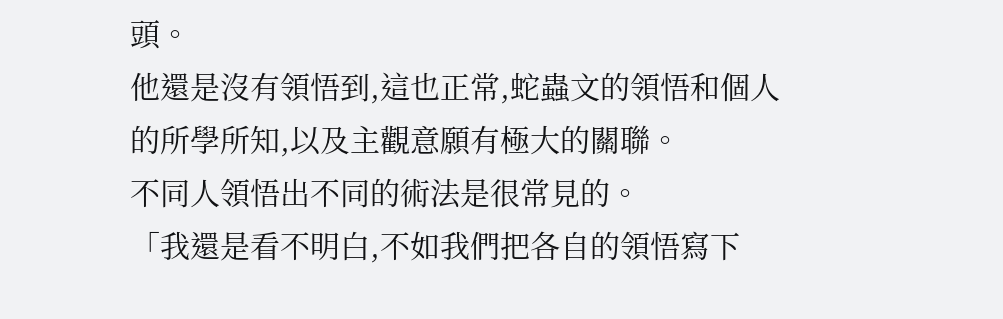頭。
他還是沒有領悟到,這也正常,蛇蟲文的領悟和個人的所學所知,以及主觀意願有極大的關聯。
不同人領悟出不同的術法是很常見的。
「我還是看不明白,不如我們把各自的領悟寫下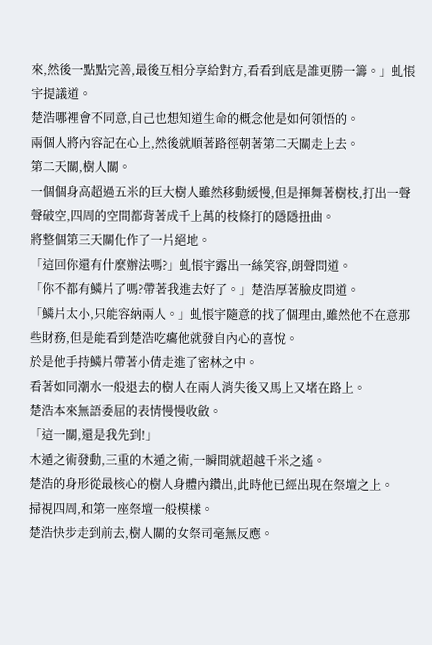來,然後一點點完善,最後互相分享給對方,看看到底是誰更勝一籌。」虬悵宇提議道。
楚浩哪裡會不同意,自己也想知道生命的概念他是如何領悟的。
兩個人將內容記在心上,然後就順著路徑朝著第二天關走上去。
第二天關,樹人關。
一個個身高超過五米的巨大樹人雖然移動緩慢,但是揮舞著樹枝,打出一聲聲破空,四周的空間都背著成千上萬的枝條打的隱隱扭曲。
將整個第三天關化作了一片絕地。
「這回你還有什麼辦法嗎?」虬悵宇露出一絲笑容,朗聲問道。
「你不都有鱗片了嗎?帶著我進去好了。」楚浩厚著臉皮問道。
「鱗片太小,只能容納兩人。」虬悵宇隨意的找了個理由,雖然他不在意那些財務,但是能看到楚浩吃癟他就發自內心的喜悅。
於是他手持鱗片帶著小倩走進了密林之中。
看著如同潮水一般退去的樹人在兩人消失後又馬上又堵在路上。
楚浩本來無語委屈的表情慢慢收斂。
「這一關,還是我先到!」
木遁之術發動,三重的木遁之術,一瞬間就超越千米之遙。
楚浩的身形從最核心的樹人身體內鑽出,此時他已經出現在祭壇之上。
掃視四周,和第一座祭壇一般模樣。
楚浩快步走到前去,樹人關的女祭司毫無反應。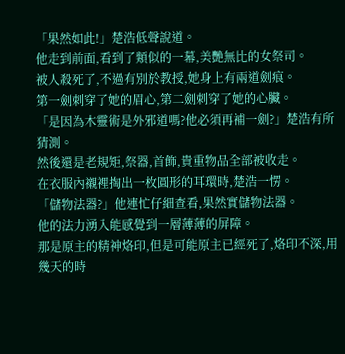「果然如此!」楚浩低聲說道。
他走到前面,看到了類似的一幕,美艷無比的女祭司。
被人殺死了,不過有別於教授,她身上有兩道劍痕。
第一劍刺穿了她的眉心,第二劍刺穿了她的心臟。
「是因為木靈術是外邪道嗎?他必須再補一劍?」楚浩有所猜測。
然後還是老規矩,祭器,首飾,貴重物品全部被收走。
在衣服內襯裡掏出一枚圓形的耳環時,楚浩一愣。
「儲物法器?」他連忙仔細查看,果然實儲物法器。
他的法力湧入能感覺到一層薄薄的屏障。
那是原主的精神烙印,但是可能原主已經死了,烙印不深,用幾天的時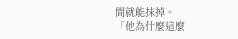間就能抹掉。
「他為什麼這麼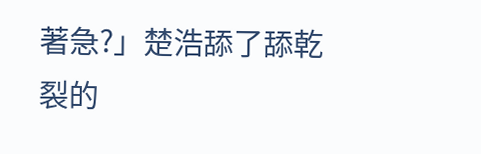著急?」楚浩舔了舔乾裂的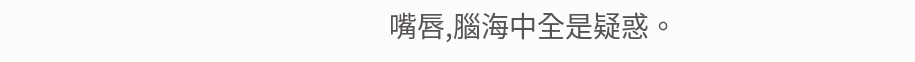嘴唇,腦海中全是疑惑。